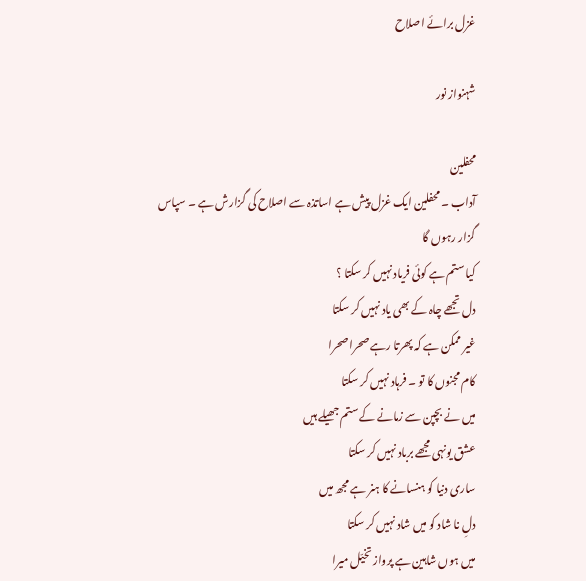غزل برائے اصلاح

شہنواز نور

محفلین
آداب ۔ محفلین ایک غزل پیش ہے اساتذہ سے اصلاح کی گزارش ہے ۔ سپاس گزار رہوں گا
کیا ستم ہے کوئی فریاد نہیں کر سکتا ؟
دل تجھے چاہ کے بھی یاد نہیں کر سکتا
غیر ممکن ہے کہ پھرتا رہے صحرا صحرا
کام مجنوں کا تو ۔ فرہاد نہیں کر سکتا
میں نے بچپن سے زمانے کے ستم جھیلے ہیں
عشق یونہی مجھے برباد نہیں کر سکتا
ساری دنیا کو ہنسانے کا ہنر ہے مجھ میں
دلِ نا شاد کو میں شاد نہیں کر سکتا
میں ہوں شاہین ہے پرواز تخیّل میرا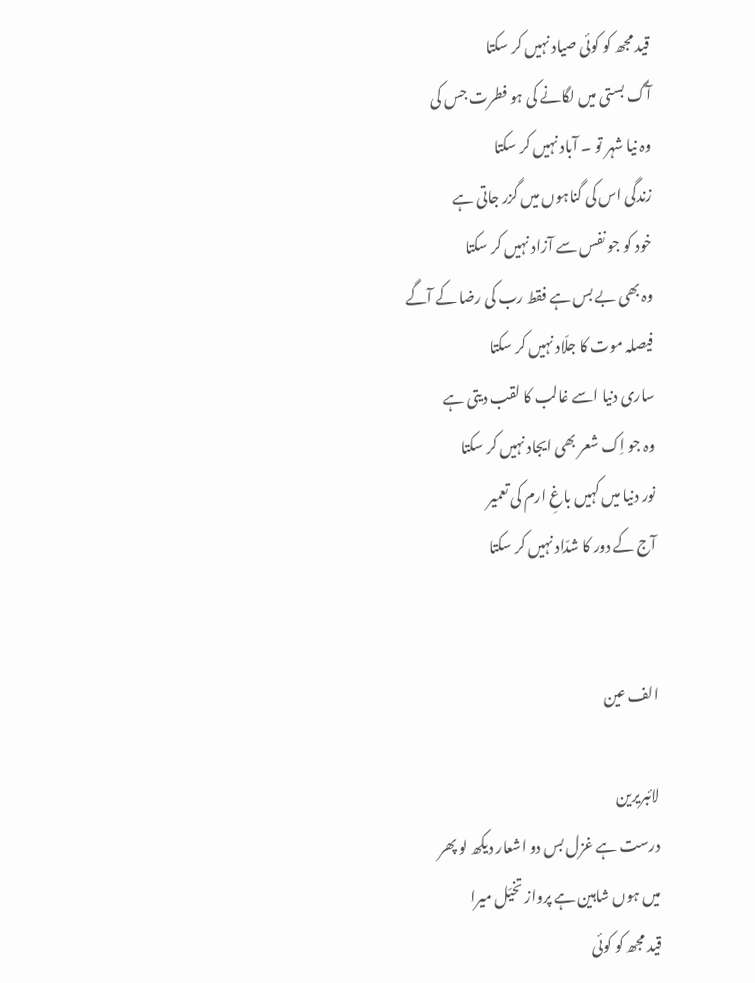قید مجھ کو کوئی صیاد نہیں کر سکتا
آگ بستی میں لگانے کی ہو فطرت جس کی
وہ نیا شہر تو ۔ آباد نہیں کر سکتا
زندگی اس کی گناہوں میں گزر جاتی ہے
خود کو جو نفس سے آزاد نہیں کر سکتا
وہ بھی بے بس ہے فقط رب کی رضا کے آگے
فیصلہ موت کا جلّاد نہیں کر سکتا
ساری دنیا اسے غالب کا لقب دیتی ہے
وہ جو اِک شعر بھی ایجاد نہیں کر سکتا
نور دنیا میں کہیں باغِ ارم کی تعمیر
آج کے دور کا شدّاد نہیں کر سکتا


الف عین

لائبریرین
درست ہے غزل بس دو اشعار دیکھ لو پھر
میں ہوں شاہین ہے پرواز تخیّل میرا
قید مجھ کو کوئی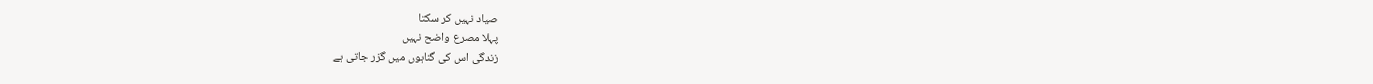صیاد نہیں کر سکتا
پہلا مصرع واضح نہیں
زندگی اس کی گناہوں میں گزر جاتی ہے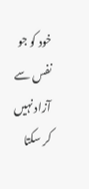خود کو جو نفس سے آزاد نہیں کر سکتا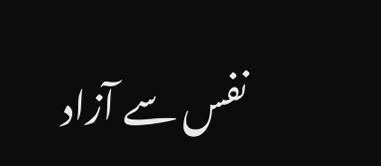نفس سے آزاد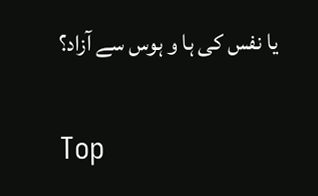یا نفس کی ہا و ہوس سے آزاد؟

Top